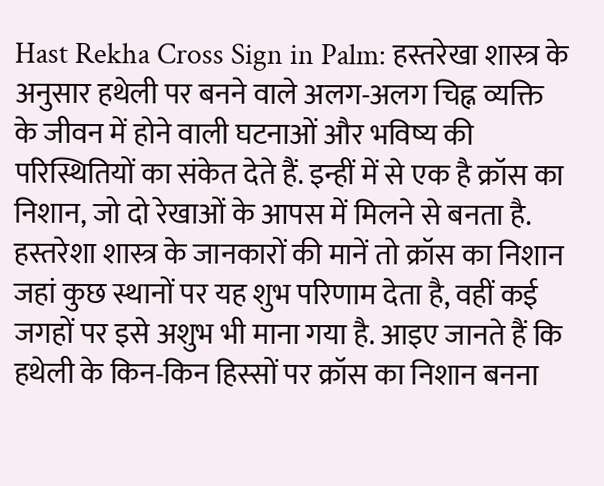Hast Rekha Cross Sign in Palm: हस्तरेखा शास्त्र के अनुसार हथेली पर बनने वाले अलग-अलग चिह्न व्यक्ति के जीवन में होने वाली घटनाओं और भविष्य की परिस्थितियों का संकेत देते हैं. इन्हीं में से एक है क्रॉस का निशान, जो दो रेखाओं के आपस में मिलने से बनता है. हस्तरेशा शास्त्र के जानकारों की मानें तो क्रॉस का निशान जहां कुछ स्थानों पर यह शुभ परिणाम देता है, वहीं कई जगहों पर इसे अशुभ भी माना गया है. आइए जानते हैं कि हथेली के किन-किन हिस्सों पर क्रॉस का निशान बनना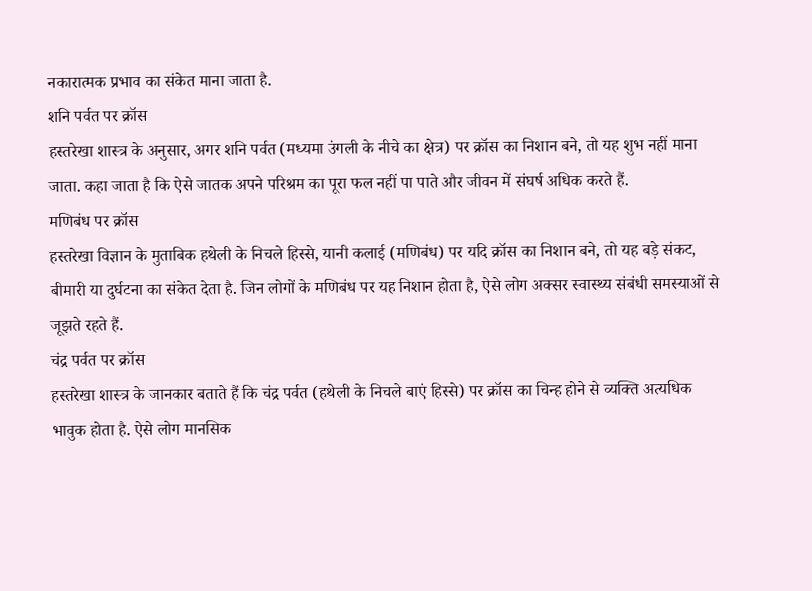नकारात्मक प्रभाव का संकेत माना जाता है.
शनि पर्वत पर क्रॉस
हस्तरेखा शास्त्र के अनुसार, अगर शनि पर्वत (मध्यमा उंगली के नीचे का क्षेत्र) पर क्रॉस का निशान बने, तो यह शुभ नहीं माना जाता. कहा जाता है कि ऐसे जातक अपने परिश्रम का पूरा फल नहीं पा पाते और जीवन में संघर्ष अधिक करते हैं.
मणिबंध पर क्रॉस
हस्तरेखा विज्ञान के मुताबिक हथेली के निचले हिस्से, यानी कलाई (मणिबंध) पर यदि क्रॉस का निशान बने, तो यह बड़े संकट, बीमारी या दुर्घटना का संकेत देता है. जिन लोगों के मणिबंध पर यह निशान होता है, ऐसे लोग अक्सर स्वास्थ्य संबंधी समस्याओं से जूझते रहते हैं.
चंद्र पर्वत पर क्रॉस
हस्तरेखा शास्त्र के जानकार बताते हैं कि चंद्र पर्वत (हथेली के निचले बाएं हिस्से) पर क्रॉस का चिन्ह होने से व्यक्ति अत्यधिक भावुक होता है. ऐसे लोग मानसिक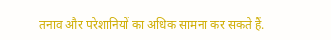तनाव और परेशानियों का अधिक सामना कर सकते हैं.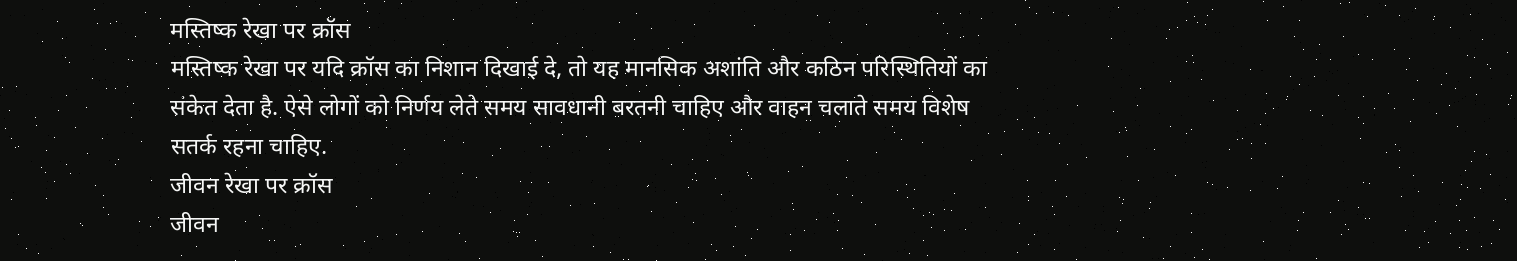मस्तिष्क रेखा पर क्रॉस
मस्तिष्क रेखा पर यदि क्रॉस का निशान दिखाई दे, तो यह मानसिक अशांति और कठिन परिस्थितियों का संकेत देता है. ऐसे लोगों को निर्णय लेते समय सावधानी बरतनी चाहिए और वाहन चलाते समय विशेष सतर्क रहना चाहिए.
जीवन रेखा पर क्रॉस
जीवन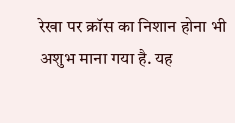रेखा पर क्रॉस का निशान होना भी अशुभ माना गया है. यह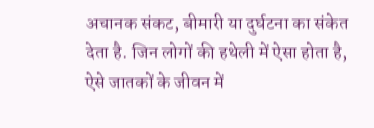अचानक संकट, बीमारी या दुर्घटना का संकेत देता है. जिन लोगों की हथेली में ऐसा होता है, ऐसे जातकों के जीवन में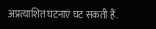अप्रत्याशित घटनाएं घट सकती हैं.